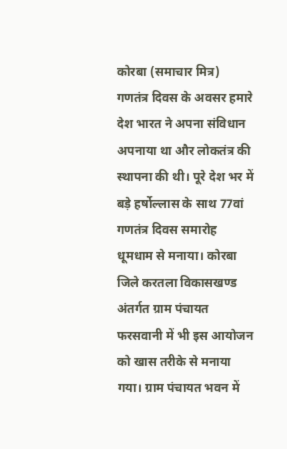कोरबा (समाचार मित्र) गणतंत्र दिवस के अवसर हमारे देश भारत ने अपना संविधान अपनाया था और लोकतंत्र की स्थापना की थी। पूरे देश भर में बड़े हर्षोल्लास के साथ 77वां गणतंत्र दिवस समारोह धूमधाम से मनाया। कोरबा जिले करतला विकासखण्ड अंतर्गत ग्राम पंचायत फरसवानी में भी इस आयोजन को खास तरीके से मनाया गया। ग्राम पंचायत भवन में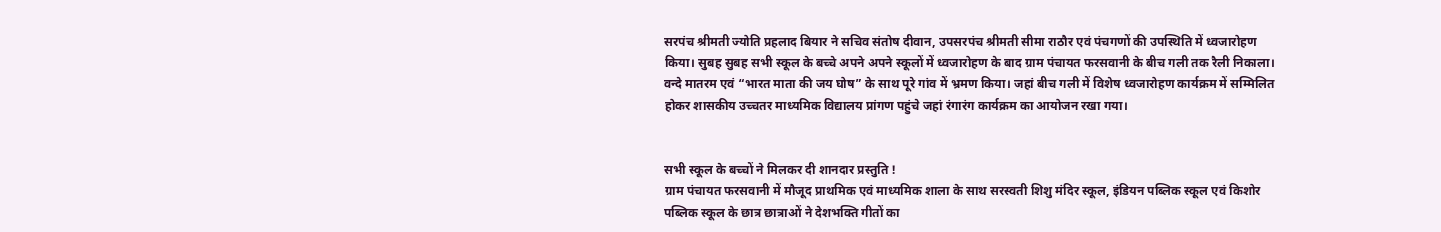सरपंच श्रीमती ज्योति प्रहलाद बियार ने सचिव संतोष दीवान, उपसरपंच श्रीमती सीमा राठौर एवं पंचगणों की उपस्थिति में ध्वजारोहण किया। सुबह सुबह सभी स्कूल के बच्चे अपने अपने स्कूलों में ध्वजारोहण के बाद ग्राम पंचायत फरसवानी के बीच गली तक रैली निकाला। वन्दे मातरम एवं “भारत माता की जय घोष” के साथ पूरे गांव में भ्रमण किया। जहां बीच गली में विशेष ध्वजारोहण कार्यक्रम में सम्मिलित होकर शासकीय उच्चतर माध्यमिक विद्यालय प्रांगण पहुंचे जहां रंगारंग कार्यक्रम का आयोजन रखा गया।


सभी स्कूल के बच्चों ने मिलकर दी शानदार प्रस्तुति !
ग्राम पंचायत फरसवानी में मौजूद प्राथमिक एवं माध्यमिक शाला के साथ सरस्वती शिशु मंदिर स्कूल, इंडियन पब्लिक स्कूल एवं किशोर पब्लिक स्कूल के छात्र छात्राओं ने देशभक्ति गीतों का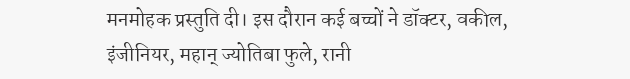मनमोहक प्रस्तुति दी। इस दौरान कई बच्चों ने डॉक्टर, वकील, इंजीनियर, महान् ज्योतिबा फुले, रानी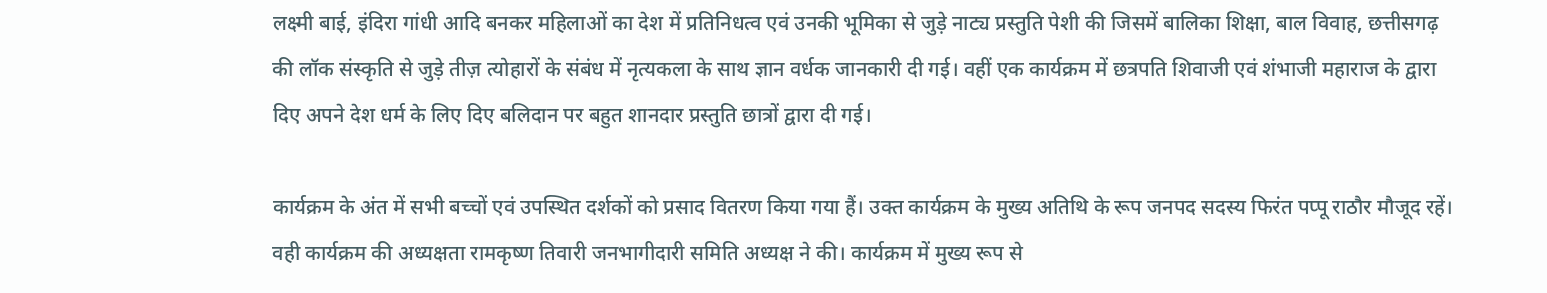लक्ष्मी बाई, इंदिरा गांधी आदि बनकर महिलाओं का देश में प्रतिनिधत्व एवं उनकी भूमिका से जुड़े नाट्य प्रस्तुति पेशी की जिसमें बालिका शिक्षा, बाल विवाह, छत्तीसगढ़ की लॉक संस्कृति से जुड़े तीज़ त्योहारों के संबंध में नृत्यकला के साथ ज्ञान वर्धक जानकारी दी गई। वहीं एक कार्यक्रम में छत्रपति शिवाजी एवं शंभाजी महाराज के द्वारा दिए अपने देश धर्म के लिए दिए बलिदान पर बहुत शानदार प्रस्तुति छात्रों द्वारा दी गई।

कार्यक्रम के अंत में सभी बच्चों एवं उपस्थित दर्शकों को प्रसाद वितरण किया गया हैं। उक्त कार्यक्रम के मुख्य अतिथि के रूप जनपद सदस्य फिरंत पप्पू राठौर मौजूद रहें। वही कार्यक्रम की अध्यक्षता रामकृष्ण तिवारी जनभागीदारी समिति अध्यक्ष ने की। कार्यक्रम में मुख्य रूप से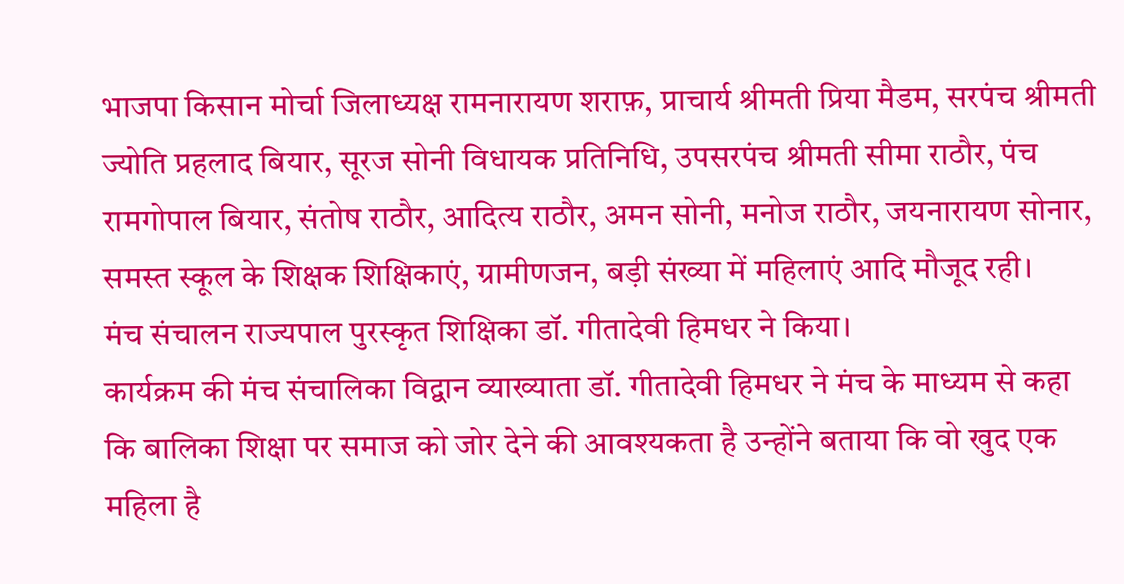भाजपा किसान मोर्चा जिलाध्यक्ष रामनारायण शराफ़, प्राचार्य श्रीमती प्रिया मैडम, सरपंच श्रीमती ज्योति प्रहलाद बियार, सूरज सोनी विधायक प्रतिनिधि, उपसरपंच श्रीमती सीमा राठौर, पंच रामगोपाल बियार, संतोष राठौर, आदित्य राठौर, अमन सोनी, मनोज राठौर, जयनारायण सोनार, समस्त स्कूल के शिक्षक शिक्षिकाएं, ग्रामीणजन, बड़ी संख्या में महिलाएं आदि मौजूद रही।
मंच संचालन राज्यपाल पुरस्कृत शिक्षिका डॉ. गीतादेवी हिमधर ने किया।
कार्यक्रम की मंच संचालिका विद्वान व्याख्याता डॉ. गीतादेवी हिमधर ने मंच के माध्यम से कहा कि बालिका शिक्षा पर समाज को जोर देने की आवश्यकता है उन्होंने बताया कि वो खुद एक महिला है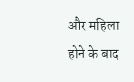और महिला होने के बाद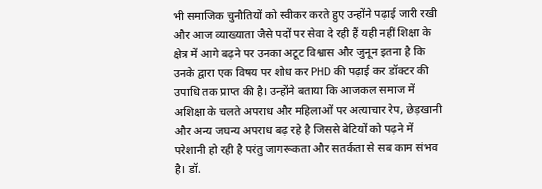भी समाजिक चुनौतियों को स्वीकर करते हुए उन्होंने पढ़ाई जारी रखी और आज व्याख्याता जैसे पदों पर सेवा दे रही हैं यही नहीं शिक्षा के क्षेत्र में आगे बढ़ने पर उनका अटूट विश्वास और जुनून इतना है कि उनके द्वारा एक विषय पर शोध कर PHD की पढ़ाई कर डॉक्टर की उपाधि तक प्राप्त की है। उन्होंने बताया कि आजकल समाज में अशिक्षा के चलते अपराध और महिलाओं पर अत्याचार रेप, छेड़खानी और अन्य जघन्य अपराध बढ़ रहे है जिससे बेटियों को पढ़ने में परेशानी हो रही है परंतु जागरूकता और सतर्कता से सब काम संभव है। डॉ.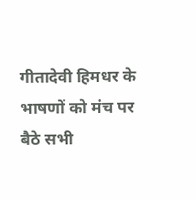गीतादेवी हिमधर के भाषणों को मंच पर बैठे सभी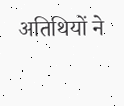अतिथियों ने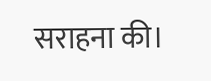सराहना की।